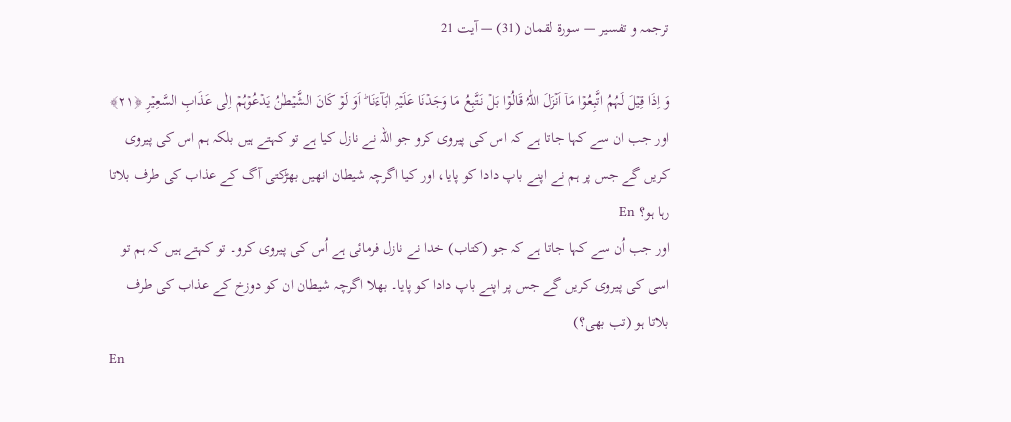ترجمہ و تفسیر — سورۃ لقمان (31) — آیت 21

وَ اِذَا قِیۡلَ لَہُمُ اتَّبِعُوۡا مَاۤ اَنۡزَلَ اللّٰہُ قَالُوۡا بَلۡ نَتَّبِعُ مَا وَجَدۡنَا عَلَیۡہِ اٰبَآءَنَا ؕ اَوَ لَوۡ کَانَ الشَّیۡطٰنُ یَدۡعُوۡہُمۡ اِلٰی عَذَابِ السَّعِیۡرِ ﴿۲۱﴾
اور جب ان سے کہا جاتا ہے کہ اس کی پیروی کرو جو اللہ نے نازل کیا ہے تو کہتے ہیں بلکہ ہم اس کی پیروی کریں گے جس پر ہم نے اپنے باپ دادا کو پایا، اور کیا اگرچہ شیطان انھیں بھڑکتی آگ کے عذاب کی طرف بلاتا رہا ہو؟ En
اور جب اُن سے کہا جاتا ہے کہ جو (کتاب) خدا نے نازل فرمائی ہے اُس کی پیروی کرو۔ تو کہتے ہیں کہ ہم تو اسی کی پیروی کریں گے جس پر اپنے باپ دادا کو پایا۔ بھلا اگرچہ شیطان ان کو دوزخ کے عذاب کی طرف بلاتا ہو (تب بھی؟)
En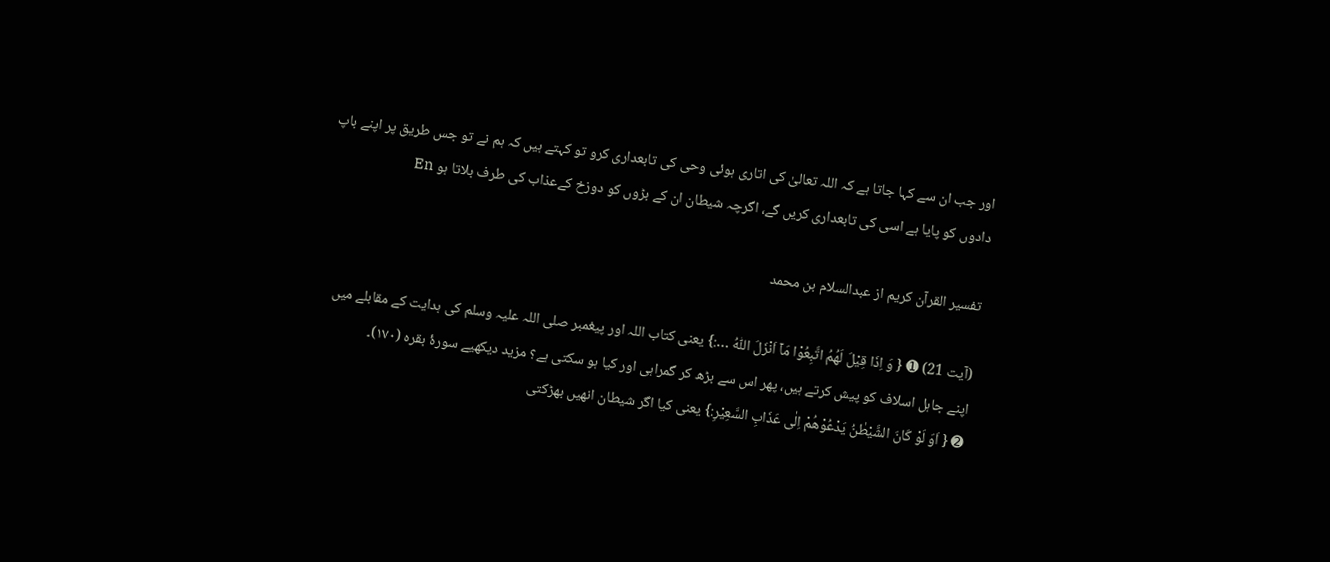اور جب ان سے کہا جاتا ہے کہ اللہ تعالیٰ کی اتاری ہوئی وحی کی تابعداری کرو تو کہتے ہیں کہ ہم نے تو جس طریق پر اپنے باپ دادوں کو پایا ہے اسی کی تابعداری کریں گے، اگرچہ شیطان ان کے بڑوں کو دوزخ کےعذاب کی طرف بلاتا ہو En

تفسیر القرآن کریم از عبدالسلام بن محمد

(آیت 21) ➊ { وَ اِذَا قِيْلَ لَهُمُ اتَّبِعُوْا مَاۤ اَنْزَلَ اللّٰهُ …:} یعنی کتاب اللہ اور پیغمبر صلی اللہ علیہ وسلم کی ہدایت کے مقابلے میں اپنے جاہل اسلاف کو پیش کرتے ہیں، پھر اس سے بڑھ کر گمراہی اور کیا ہو سکتی ہے؟ مزید دیکھیے سورۂ بقرہ (۱۷۰)۔
➋ { اَوَ لَوْ كَانَ الشَّيْطٰنُ يَدْعُوْهُمْ اِلٰى عَذَابِ السَّعِيْرِ:} یعنی کیا اگر شیطان انھیں بھڑکتی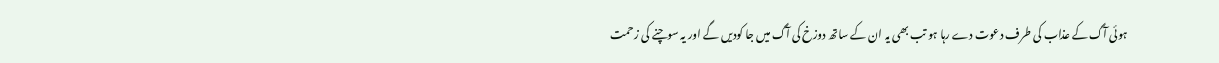ہوئی آگ کے عذاب کی طرف دعوت دے رہا ہو تب بھی یہ ان کے ساتھ دوزخ کی آگ میں جا کودیں گے اور یہ سوچنے کی زحمت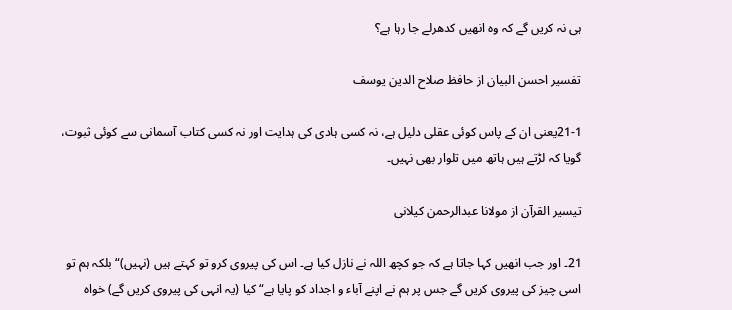ہی نہ کریں گے کہ وہ انھیں کدھرلے جا رہا ہے؟

تفسیر احسن البیان از حافظ صلاح الدین یوسف

21-1یعنی ان کے پاس کوئی عقلی دلیل ہے، نہ کسی ہادی کی ہدایت اور نہ کسی کتاب آسمانی سے کوئی ثبوت، گویا کہ لڑتے ہیں ہاتھ میں تلوار بھی نہیں۔

تيسير القرآن از مولانا عبدالرحمن کیلانی

21۔ اور جب انھیں کہا جاتا ہے کہ جو کچھ اللہ نے نازل کیا ہے۔ اس کی پیروی کرو تو کہتے ہیں (نہیں)“ بلکہ ہم تو اسی چیز کی پیروی کریں گے جس پر ہم نے اپنے آباء و اجداد کو پایا ہے“ کیا (یہ انہی کی پیروی کریں گے) خواہ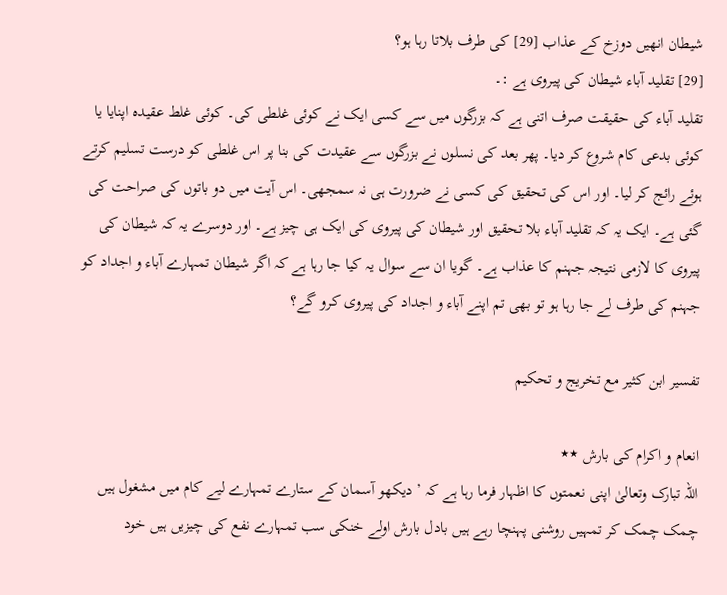شیطان انھیں دوزخ کے عذاب [29] کی طرف بلاتا رہا ہو؟
[29] تقلید آباء شیطان کی پیروی ہے :۔
تقلید آباء کی حقیقت صرف اتنی ہے کہ بزرگوں میں سے کسی ایک نے کوئی غلطی کی۔ کوئی غلط عقیدہ اپنایا یا کوئی بدعی کام شروع کر دیا۔ پھر بعد کی نسلوں نے بزرگوں سے عقیدت کی بنا پر اس غلطی کو درست تسلیم کرتے ہوئے رائج کر لیا۔ اور اس کی تحقیق کی کسی نے ضرورت ہی نہ سمجھی۔ اس آیت میں دو باتوں کی صراحت کی گئی ہے۔ ایک یہ کہ تقلید آباء بلا تحقیق اور شیطان کی پیروی کی ایک ہی چیز ہے۔ اور دوسرے یہ کہ شیطان کی پیروی کا لازمی نتیجہ جہنم کا عذاب ہے۔ گویا ان سے سوال یہ کیا جا رہا ہے کہ اگر شیطان تمہارے آباء و اجداد کو جہنم کی طرف لے جا رہا ہو تو بھی تم اپنے آباء و اجداد کی پیروی کرو گے؟

تفسیر ابن کثیر مع تخریج و تحکیم

انعام و اکرام کی بارش ٭٭
اللہ تبارک وتعالیٰ اپنی نعمتوں کا اظہار فرما رہا ہے کہ ’ دیکھو آسمان کے ستارے تمہارے لیے کام میں مشغول ہیں چمک چمک کر تمہیں روشنی پہنچا رہے ہیں بادل بارش اولے خنکی سب تمہارے نفع کی چیزیں ہیں خود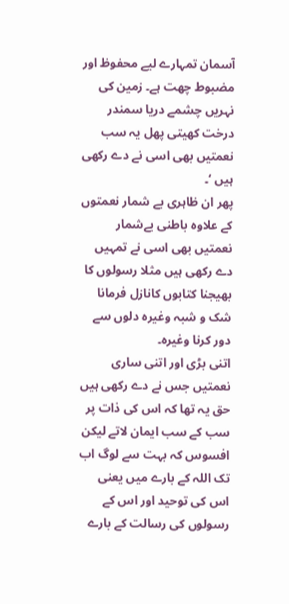آسمان تمہارے لیے محفوظ اور مضبوط چھت ہے۔ زمین کی نہریں چشمے دریا سمندر درخت کھیتی پھل یہ سب نعمتیں بھی اسی نے دے رکھی ہیں ‘۔
پھر ان ظاہری بے شمار نعمتوں کے علاوہ باطنی بےشمار نعمتیں بھی اسی نے تمہیں دے رکھی ہیں مثلا رسولوں کا بھیجنا کتابوں کانازل فرمانا شک و شبہ وغیرہ دلوں سے دور کرنا وغیرہ۔
اتنی بڑی اور اتنی ساری نعمتیں جس نے دے رکھی ہیں حق یہ تھا کہ اس کی ذات پر سب کے سب ایمان لاتے لیکن افسوس کہ بہت سے لوگ اب تک اللہ کے بارے میں یعنی اس کی توحید اور اس کے رسولوں کی رسالت کے بارے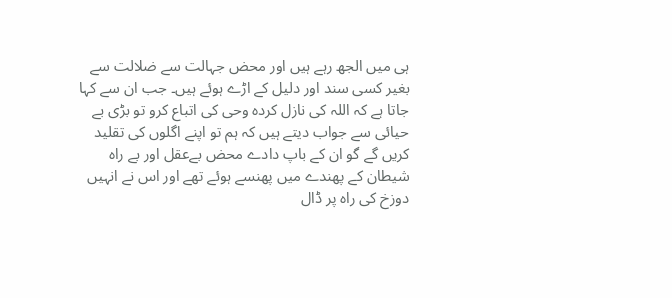ہی میں الجھ رہے ہیں اور محض جہالت سے ضلالت سے بغیر کسی سند اور دلیل کے اڑے ہوئے ہیں۔ جب ان سے کہا جاتا ہے کہ اللہ کی نازل کردہ وحی کی اتباع کرو تو بڑی بے حیائی سے جواب دیتے ہیں کہ ہم تو اپنے اگلوں کی تقلید کریں گے گو ان کے باپ دادے محض بےعقل اور بے راہ شیطان کے پھندے میں پھنسے ہوئے تھے اور اس نے انہیں دوزخ کی راہ پر ڈال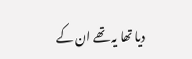دیا تھا یہ تھے ان کے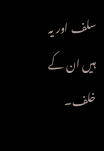سلف اور یہ ہیں ان کے خلف۔